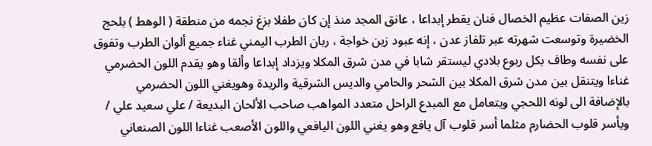زين الصفات عظيم الخصال فنان يقطر إبداعا ، عانق المجد منذ إن كان طفلا بزغ نجمه من منطقة ( الوهط ) بلحج الخضيرة وتوسعت شهرته عبر تلفاز عدن ، إنه عبود زين خواجة ، ربان الطرب اليمني غناء جميع ألوان الطرب وتفوق على نفسه وطاف بكل ربوع بلادي ليستقر شابا في مدن شرق المكلا ويزداد إبداعا وألقا وهو يقدم اللون الحضرمي غناءا ويتنقل بين مدن شرق المكلا بين الشحر والحامي والديس الشرقية والريدة وهويغني اللون الحضرمي بالإضافة الى لونه اللحجي ويتعامل مع المبدع الراحل متعدد المواهب صاحب الألحان البديعة / علي سعيد علي / ويأسر قلوب الحضارم مثلما أسر قلوب آل يافع وهو يغني اللون اليافعي واللون الأصعب غناءا اللون الصنعاني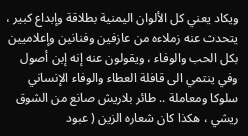ويكاد يعني كل الألوان اليمنية بطلاقة وإبداع كبير ، يتحدث عنه زملاءه من عازفين وفنانين وإعلاميين بكل الحب والوفاء ، ويقولون عنه إنه إبن أصول وفي ينتمي الى قافلة العطاء والوفاء الإنساني سلوكا ومعاملة .. طائر بلاريش صانع من الشوق ريشي ، هكذا كان شعاره الزين ( عبود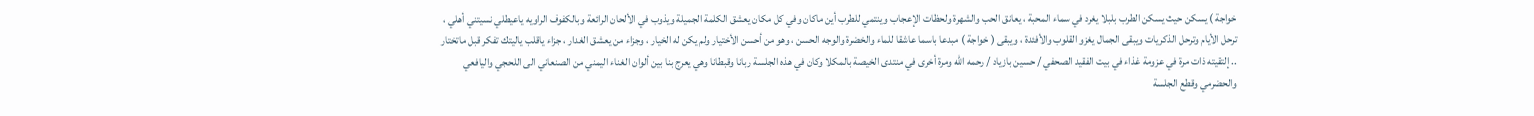خواجة ) يسكن حيث يسكن الطرب بلبلا يغرد في سماء المحبة ، يعانق الحب والشهرة ولحظات الإعجاب وينتمي للطرب أين ماكان وفي كل مكان يعشق الكلمة الجميلة ويذوب في الألحان الرائعة وبالكفوف الراويه ياعيطلي نسيتني أهلي ، ترحل الأيام وترحل الذكريات ويبقى الجمال يغزو القلوب والأفئدة ، ويبقى ( خواجة ) مبدعا باسما عاشقا للماء والخضرة والوجه الحسن ، وهو من أحسن الأختيار ولم يكن له الخيار ، وجزاء من يعشق الغدار ، جزاء ياقلب ياليتك تفكر قبل ماتختار .. إلتقيته ذات مرة في عزومة غذاء في بيت الفقيد الصحفي / حسين بازياد / رحمه الله ومرة أخرى في منتدى الخيصة بالمكلا وكان في هذه الجلسة ربانا وقبطانا وهي يعرج بنا بين ألوان الغناء اليمني من الصنعاني الى اللحجي واليافعي والحضرمي وقطع الجلسة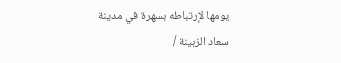يومها لإرتباطه بسهرة في مدينة سعاد الزبينة /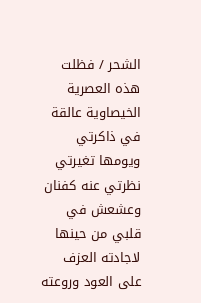الشحر / فظلت هذه العصرية الخيصاوية عالقة في ذاكرتي ويومها تغيرتي نظرتي عنه كفنان وعشعش في قلبي من حينها لاجادته العزف على العود وروعته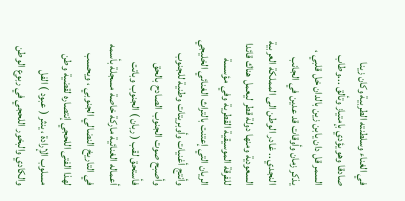في الغناء وسلطنته الطربية وكان زينا صادقا وهو يؤدي بإمتياز وتألق ...وطاب السمر قل دان يابن زين بالدان خل قلبي ، يذكر زمان وأوقات قد عدين في الجانب النجدي .. غادر الوطن الى المملكة العربية السعودية ومنها دولة قطر ليعمل هناك قائدا للفرقة الموسيقية القطرية وفي مؤسسة الريان التي إعتنت بالتراث الغنائي الخليجي وأنتج أغنيات وأوبريتات وطنية للجنوب وأصبح صوت الجنوب الصادح بالحق فأستحق لقب ( ربان ) الجنوب وباتت أعماله الغنائية ماركة خاصة مسجلة بأسمه في التاريخ النضالي الجنوبي ، ويحسب لهذا الفتى اللحجي إنتصاره لقضية وطن مسلوب الإرادة ، ينثر ( عبود ) الفل والكادي والبخور اللحجي في ربوع الوطن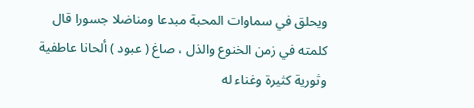ويحلق في سماوات المحبة مبدعا ومناضلا جسورا قال كلمته في زمن الخنوع والذل ، صاغ ( عبود ) ألحانا عاطفية وثورية كثيرة وغناء له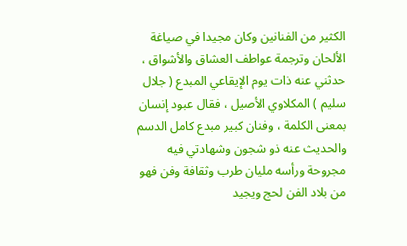الكثير من الفنانين وكان مجيدا في صياغة الألحان وترجمة عواطف العشاق والأشواق ، حدثني عنه ذات يوم الإيقاعي المبدع ( جلال سليم ) المكلاوي الأصيل ، فقال عبود إنسان بمعنى الكلمة ، وفنان كبير مبدع كامل الدسم والحديث عنه ذو شجون وشهادتي فيه مجروحة ورأسه مليان طرب وثقافة وفن فهو من بلاد الفن لحج ويجيد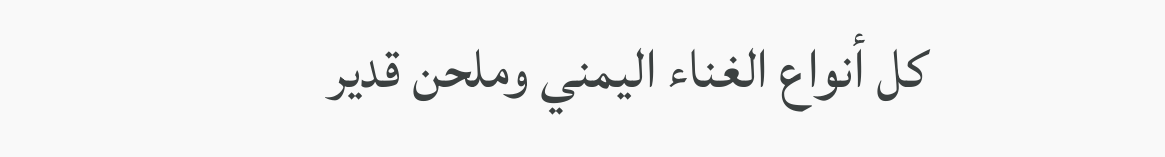كل أنواع الغناء اليمني وملحن قدير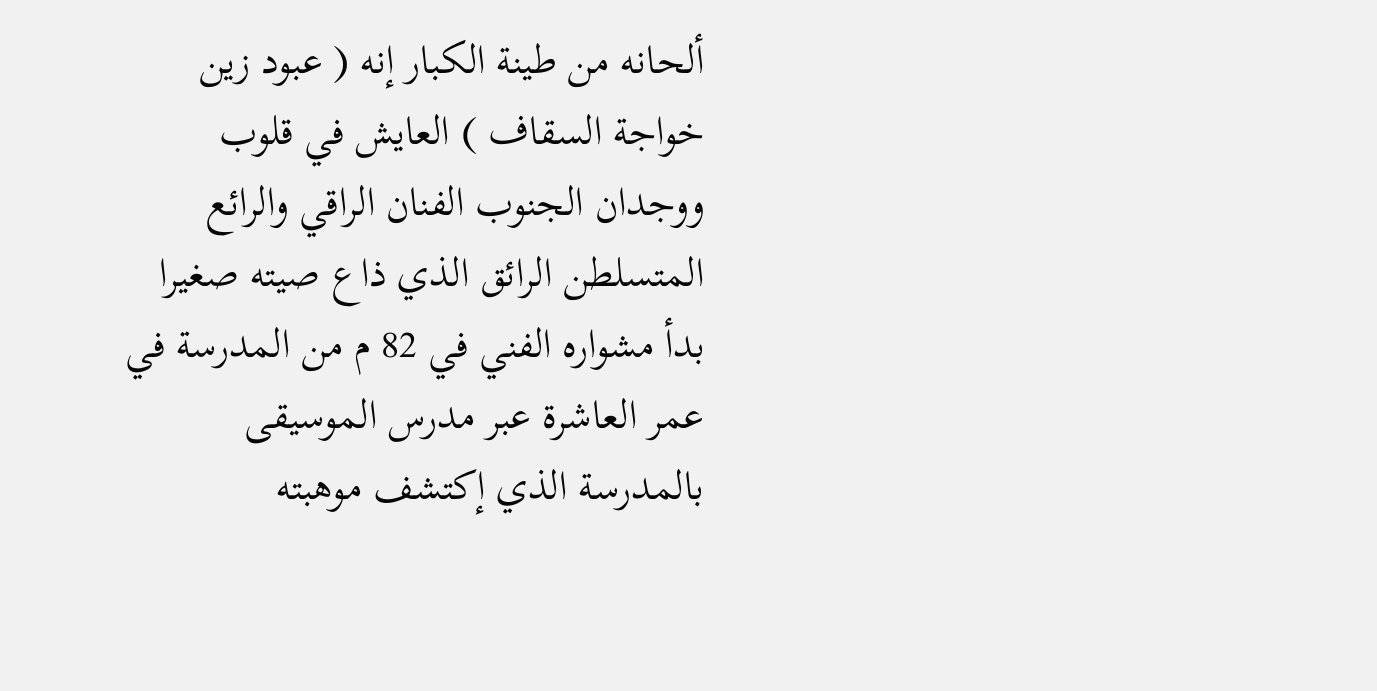ألحانه من طينة الكبار إنه ( عبود زين خواجة السقاف ) العايش في قلوب ووجدان الجنوب الفنان الراقي والرائع المتسلطن الرائق الذي ذاع صيته صغيرا بدأ مشواره الفني في 82 م من المدرسة في عمر العاشرة عبر مدرس الموسيقى بالمدرسة الذي إكتشف موهبته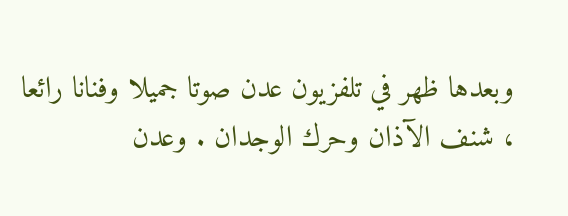وبعدها ظهر في تلفزيون عدن صوتا جميلا وفنانا رائعا ، شنف الآذان وحرك الوجدان . وعدن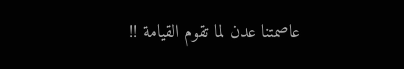عاصمتنا عدن لما تقوم القيامة !!